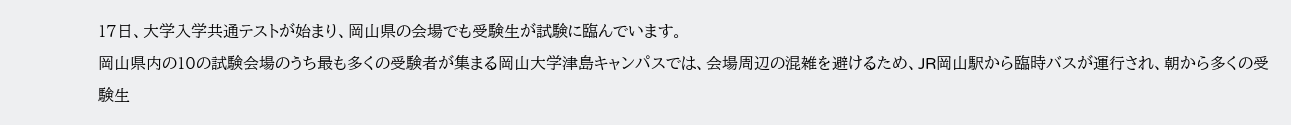17日、大学入学共通テストが始まり、岡山県の会場でも受験生が試験に臨んでいます。
岡山県内の10の試験会場のうち最も多くの受験者が集まる岡山大学津島キャンパスでは、会場周辺の混雑を避けるため、JR岡山駅から臨時バスが運行され、朝から多くの受験生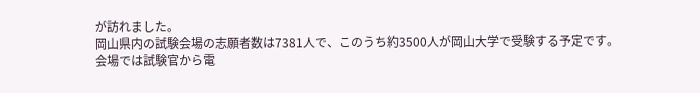が訪れました。
岡山県内の試験会場の志願者数は7381人で、このうち約3500人が岡山大学で受験する予定です。
会場では試験官から電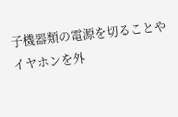子機器類の電源を切ることやイヤホンを外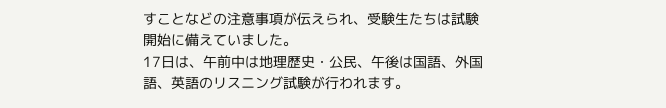すことなどの注意事項が伝えられ、受験生たちは試験開始に備えていました。
17日は、午前中は地理歴史・公民、午後は国語、外国語、英語のリスニング試験が行われます。